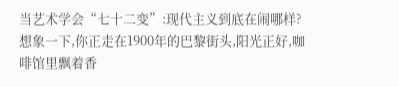当艺术学会“七十二变”:现代主义到底在闹哪样?
想象一下,你正走在1900年的巴黎街头,阳光正好,咖啡馆里飘着香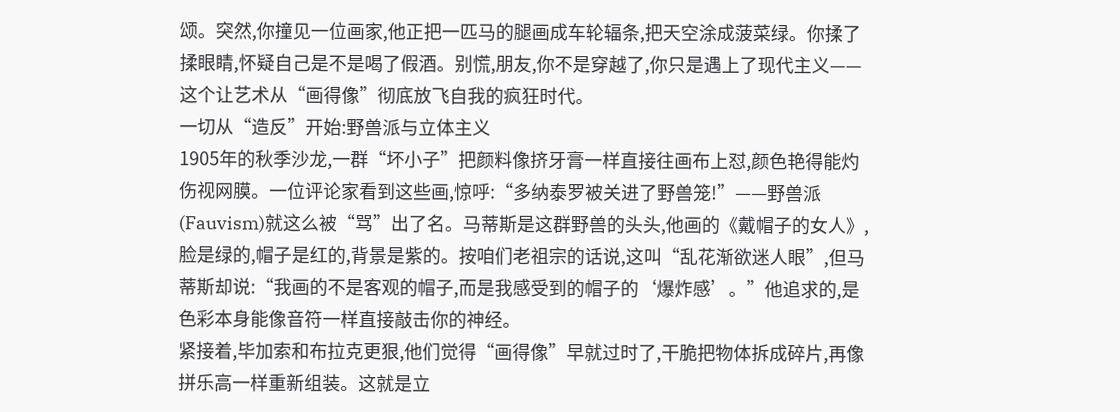颂。突然,你撞见一位画家,他正把一匹马的腿画成车轮辐条,把天空涂成菠菜绿。你揉了揉眼睛,怀疑自己是不是喝了假酒。别慌,朋友,你不是穿越了,你只是遇上了现代主义——这个让艺术从“画得像”彻底放飞自我的疯狂时代。
一切从“造反”开始:野兽派与立体主义
1905年的秋季沙龙,一群“坏小子”把颜料像挤牙膏一样直接往画布上怼,颜色艳得能灼伤视网膜。一位评论家看到这些画,惊呼:“多纳泰罗被关进了野兽笼!”——野兽派(Fauvism)就这么被“骂”出了名。马蒂斯是这群野兽的头头,他画的《戴帽子的女人》,脸是绿的,帽子是红的,背景是紫的。按咱们老祖宗的话说,这叫“乱花渐欲迷人眼”,但马蒂斯却说:“我画的不是客观的帽子,而是我感受到的帽子的‘爆炸感’。”他追求的,是色彩本身能像音符一样直接敲击你的神经。
紧接着,毕加索和布拉克更狠,他们觉得“画得像”早就过时了,干脆把物体拆成碎片,再像拼乐高一样重新组装。这就是立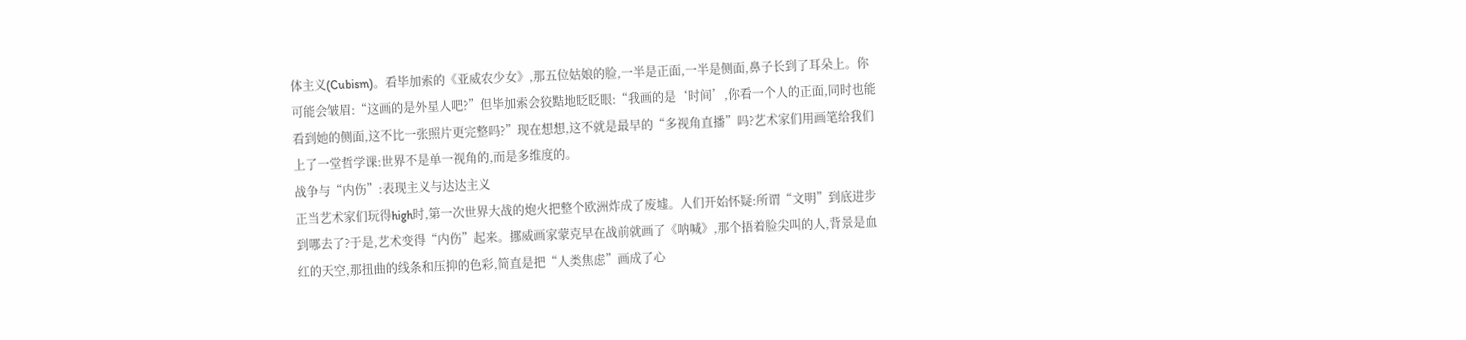体主义(Cubism)。看毕加索的《亚威农少女》,那五位姑娘的脸,一半是正面,一半是侧面,鼻子长到了耳朵上。你可能会皱眉:“这画的是外星人吧?”但毕加索会狡黠地眨眨眼:“我画的是‘时间’,你看一个人的正面,同时也能看到她的侧面,这不比一张照片更完整吗?”现在想想,这不就是最早的“多视角直播”吗?艺术家们用画笔给我们上了一堂哲学课:世界不是单一视角的,而是多维度的。
战争与“内伤”:表现主义与达达主义
正当艺术家们玩得high时,第一次世界大战的炮火把整个欧洲炸成了废墟。人们开始怀疑:所谓“文明”到底进步到哪去了?于是,艺术变得“内伤”起来。挪威画家蒙克早在战前就画了《呐喊》,那个捂着脸尖叫的人,背景是血红的天空,那扭曲的线条和压抑的色彩,简直是把“人类焦虑”画成了心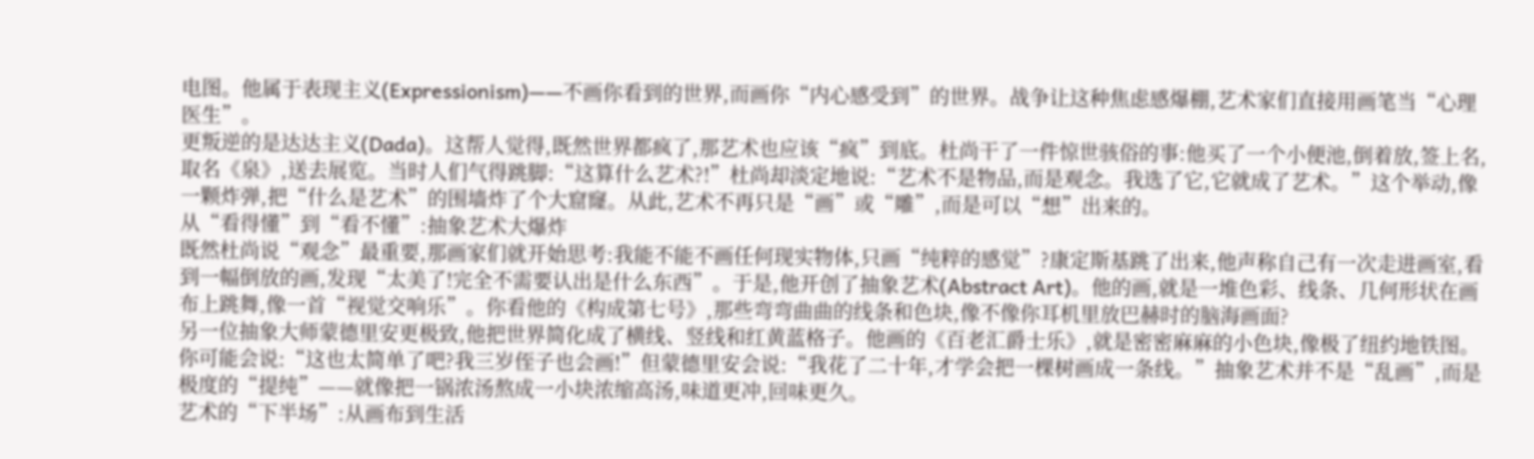电图。他属于表现主义(Expressionism)——不画你看到的世界,而画你“内心感受到”的世界。战争让这种焦虑感爆棚,艺术家们直接用画笔当“心理医生”。
更叛逆的是达达主义(Dada)。这帮人觉得,既然世界都疯了,那艺术也应该“疯”到底。杜尚干了一件惊世骇俗的事:他买了一个小便池,倒着放,签上名,取名《泉》,送去展览。当时人们气得跳脚:“这算什么艺术?!”杜尚却淡定地说:“艺术不是物品,而是观念。我选了它,它就成了艺术。”这个举动,像一颗炸弹,把“什么是艺术”的围墙炸了个大窟窿。从此,艺术不再只是“画”或“雕”,而是可以“想”出来的。
从“看得懂”到“看不懂”:抽象艺术大爆炸
既然杜尚说“观念”最重要,那画家们就开始思考:我能不能不画任何现实物体,只画“纯粹的感觉”?康定斯基跳了出来,他声称自己有一次走进画室,看到一幅倒放的画,发现“太美了!完全不需要认出是什么东西”。于是,他开创了抽象艺术(Abstract Art)。他的画,就是一堆色彩、线条、几何形状在画布上跳舞,像一首“视觉交响乐”。你看他的《构成第七号》,那些弯弯曲曲的线条和色块,像不像你耳机里放巴赫时的脑海画面?
另一位抽象大师蒙德里安更极致,他把世界简化成了横线、竖线和红黄蓝格子。他画的《百老汇爵士乐》,就是密密麻麻的小色块,像极了纽约地铁图。你可能会说:“这也太简单了吧?我三岁侄子也会画!”但蒙德里安会说:“我花了二十年,才学会把一棵树画成一条线。”抽象艺术并不是“乱画”,而是极度的“提纯”——就像把一锅浓汤熬成一小块浓缩高汤,味道更冲,回味更久。
艺术的“下半场”:从画布到生活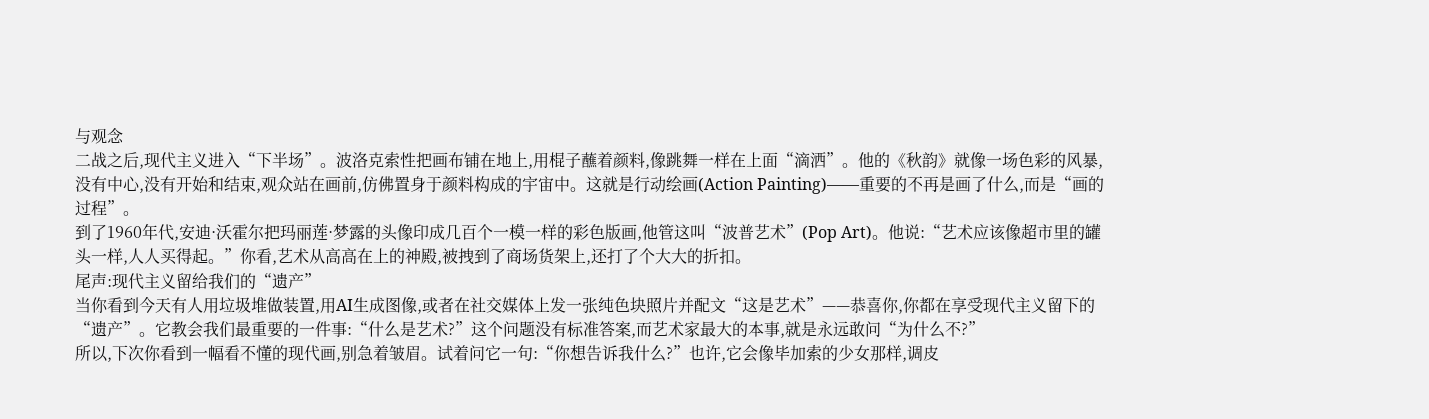与观念
二战之后,现代主义进入“下半场”。波洛克索性把画布铺在地上,用棍子蘸着颜料,像跳舞一样在上面“滴洒”。他的《秋韵》就像一场色彩的风暴,没有中心,没有开始和结束,观众站在画前,仿佛置身于颜料构成的宇宙中。这就是行动绘画(Action Painting)——重要的不再是画了什么,而是“画的过程”。
到了1960年代,安迪·沃霍尔把玛丽莲·梦露的头像印成几百个一模一样的彩色版画,他管这叫“波普艺术”(Pop Art)。他说:“艺术应该像超市里的罐头一样,人人买得起。”你看,艺术从高高在上的神殿,被拽到了商场货架上,还打了个大大的折扣。
尾声:现代主义留给我们的“遗产”
当你看到今天有人用垃圾堆做装置,用AI生成图像,或者在社交媒体上发一张纯色块照片并配文“这是艺术”——恭喜你,你都在享受现代主义留下的“遗产”。它教会我们最重要的一件事:“什么是艺术?”这个问题没有标准答案,而艺术家最大的本事,就是永远敢问“为什么不?”
所以,下次你看到一幅看不懂的现代画,别急着皱眉。试着问它一句:“你想告诉我什么?”也许,它会像毕加索的少女那样,调皮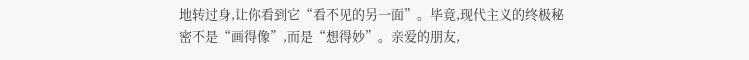地转过身,让你看到它“看不见的另一面”。毕竟,现代主义的终极秘密不是“画得像”,而是“想得妙”。亲爱的朋友,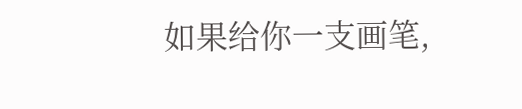如果给你一支画笔,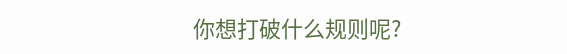你想打破什么规则呢?